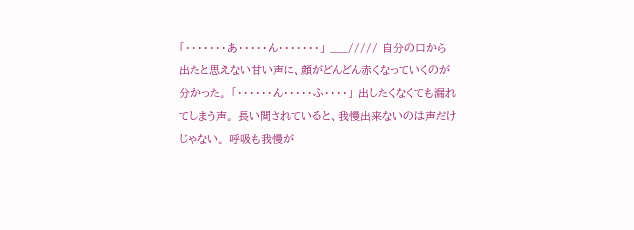「・・・・・・・あ・・・・・ん・・・・・・・」 ___///// 自分の口から出たと思えない甘い声に、顔がどんどん赤くなっていくのが分かった。 「・・・・・・ん・・・・・ふ・・・・」 出したくなくても漏れてしまう声。 長い間されていると、我慢出来ないのは声だけじゃない。 呼吸も我慢が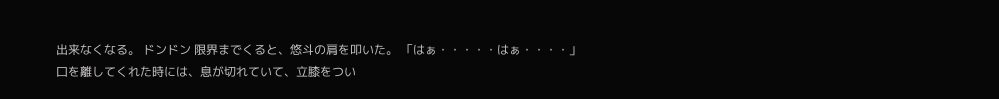出来なくなる。 ドンドン 限界までくると、悠斗の肩を叩いた。 「はぁ・・・・・はぁ・・・・」 口を離してくれた時には、息が切れていて、立膝をつい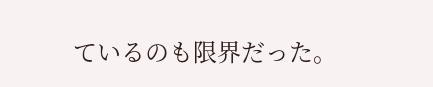ているのも限界だった。